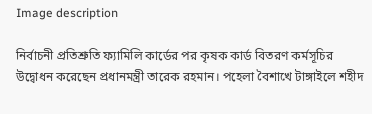Image description

নির্বাচনী প্রতিশ্রুতি ফ্যামিলি কার্ডের পর কৃষক কার্ড বিতরণ কর্মসূচির উদ্বোধন করেছেন প্রধানমন্ত্রী তারেক রহমান। পহেলা বৈশাখে টাঙ্গাইলে শহীদ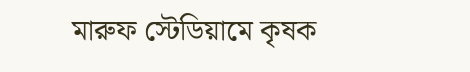মারুফ স্টেডিয়ামে কৃষক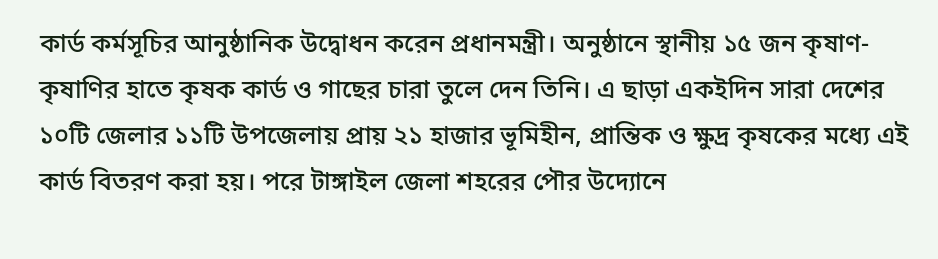কার্ড কর্মসূচির আনুষ্ঠানিক উদ্বোধন করেন প্রধানমন্ত্রী। অনুষ্ঠানে স্থানীয় ১৫ জন কৃষাণ-কৃষাণির হাতে কৃষক কার্ড ও গাছের চারা তুলে দেন তিনি। এ ছাড়া একইদিন সারা দেশের ১০টি জেলার ১১টি উপজেলায় প্রায় ২১ হাজার ভূমিহীন, প্রান্তিক ও ক্ষুদ্র কৃষকের মধ্যে এই কার্ড বিতরণ করা হয়। পরে টাঙ্গাইল জেলা শহরের পৌর উদ্যোনে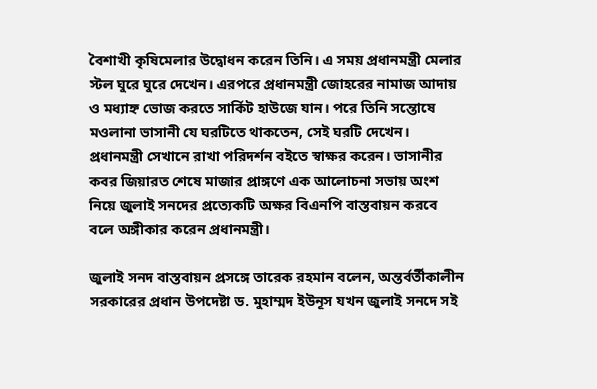বৈশাখী কৃষিমেলার উদ্বোধন করেন তিনি। এ সময় প্রধানমন্ত্রী মেলার স্টল ঘুরে ঘুরে দেখেন। এরপরে প্রধানমন্ত্রী জোহরের নামাজ আদায় ও মধ্যাহ্ন ভোজ করতে সার্কিট হাউজে যান। পরে তিনি সন্তোষে মওলানা ভাসানী যে ঘরটিতে থাকতেন, সেই ঘরটি দেখেন। প্রধানমন্ত্রী সেখানে রাখা পরিদর্শন বইতে স্বাক্ষর করেন। ভাসানীর কবর জিয়ারত শেষে মাজার প্রাঙ্গণে এক আলোচনা সভায় অংশ নিয়ে জুলাই সনদের প্রত্যেকটি অক্ষর বিএনপি বাস্তবায়ন করবে বলে অঙ্গীকার করেন প্রধানমন্ত্রী।

জুলাই সনদ বাস্তবায়ন প্রসঙ্গে তারেক রহমান বলেন, অন্তর্বর্তীকালীন সরকারের প্রধান উপদেষ্টা ড. মুহাম্মদ ইউনূস যখন জুলাই সনদে সই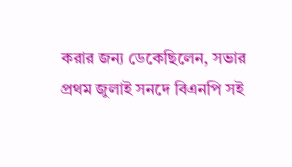করার জন্য ডেকেছিলেন, সভার প্রথম জুলাই সনদে বিএনপি সই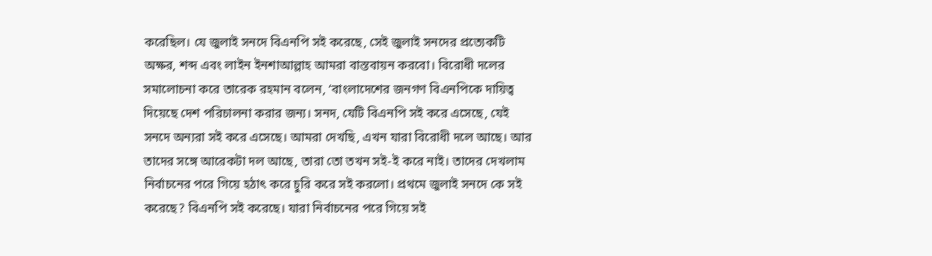করেছিল। যে জুলাই সনদে বিএনপি সই করেছে, সেই জুলাই সনদের প্রত্যেকটি অক্ষর, শব্দ এবং লাইন ইনশাআল্লাহ আমরা বাস্তবায়ন করবো। বিরোধী দলের সমালোচনা করে তারেক রহমান বলেন, ‘বাংলাদেশের জনগণ বিএনপিকে দায়িত্ব দিয়েছে দেশ পরিচালনা করার জন্য। সনদ, যেটি বিএনপি সই করে এসেছে, যেই সনদে অন্যরা সই করে এসেছে। আমরা দেখছি, এখন যারা বিরোধী দলে আছে। আর তাদের সঙ্গে আরেকটা দল আছে, তারা তো তখন সই-ই করে নাই। তাদের দেখলাম নির্বাচনের পরে গিয়ে হঠাৎ করে চুরি করে সই করলো। প্রথমে জুলাই সনদে কে সই করেছে? বিএনপি সই করেছে। যারা নির্বাচনের পরে গিয়ে সই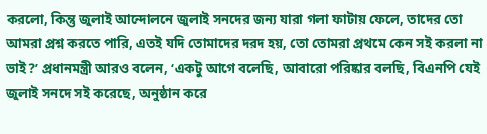করলো, কিন্তু জুলাই আন্দোলনে জুলাই সনদের জন্য যারা গলা ফাটায় ফেলে, তাদের তো আমরা প্রশ্ন করতে পারি, এতই যদি তোমাদের দরদ হয়, তো তোমরা প্রথমে কেন সই করলা না ভাই?’ প্রধানমন্ত্রী আরও বলেন, ‘একটু আগে বলেছি, আবারো পরিষ্কার বলছি, বিএনপি যেই জুলাই সনদে সই করেছে, অনুষ্ঠান করে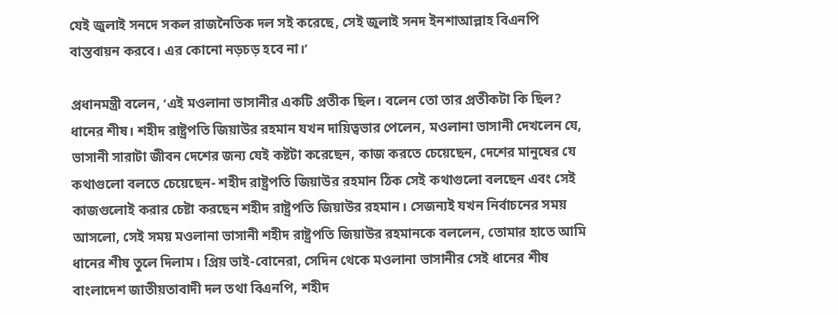যেই জুলাই সনদে সকল রাজনৈতিক দল সই করেছে, সেই জুলাই সনদ ইনশাআল্লাহ বিএনপি বাস্তবায়ন করবে। এর কোনো নড়চড় হবে না।’

প্রধানমন্ত্রী বলেন, ‘এই মওলানা ভাসানীর একটি প্রতীক ছিল। বলেন তো তার প্রতীকটা কি ছিল? ধানের শীষ। শহীদ রাষ্ট্রপতি জিয়াউর রহমান যখন দায়িত্বভার পেলেন, মওলানা ভাসানী দেখলেন যে, ভাসানী সারাটা জীবন দেশের জন্য যেই কষ্টটা করেছেন, কাজ করতে চেয়েছেন, দেশের মানুষের যে কথাগুলো বলতে চেয়েছেন- শহীদ রাষ্ট্রপতি জিয়াউর রহমান ঠিক সেই কথাগুলো বলছেন এবং সেই কাজগুলোই করার চেষ্টা করছেন শহীদ রাষ্ট্রপতি জিয়াউর রহমান। সেজন্যই যখন নির্বাচনের সময় আসলো, সেই সময় মওলানা ভাসানী শহীদ রাষ্ট্রপতি জিয়াউর রহমানকে বললেন, তোমার হাতে আমি ধানের শীষ তুলে দিলাম। প্রিয় ভাই-বোনেরা, সেদিন থেকে মওলানা ভাসানীর সেই ধানের শীষ বাংলাদেশ জাতীয়তাবাদী দল তথা বিএনপি, শহীদ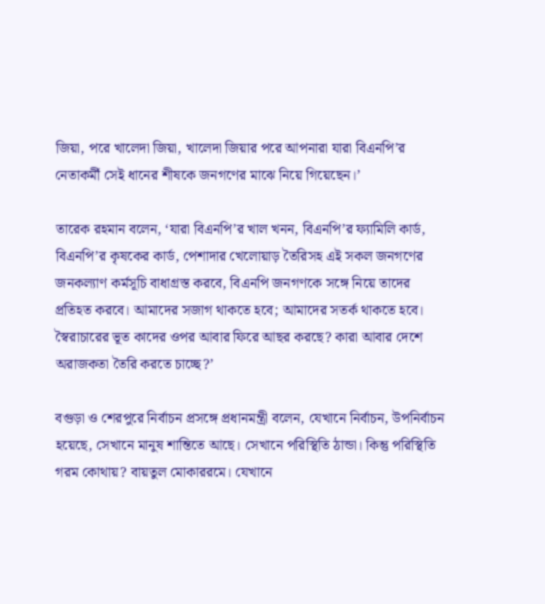জিয়া, পরে খালেদা জিয়া, খালেদা জিয়ার পরে আপনারা যারা বিএনপি’র নেতাকর্মী সেই ধানের শীষকে জনগণের মাঝে নিয়ে গিয়েছেন।’

তারেক রহমান বলেন, ‘যারা বিএনপি’র খাল খনন, বিএনপি’র ফ্যামিলি কার্ড, বিএনপি’র কৃষকের কার্ড, পেশাদার খেলোয়াড় তৈরিসহ এই সকল জনগণের জনকল্যাণ কর্মসূচি বাধাগ্রস্ত করবে, বিএনপি জনগণকে সঙ্গে নিয়ে তাদের প্রতিহত করবে। আমাদের সজাগ থাকতে হবে; আমাদের সতর্ক থাকতে হবে। স্বৈরাচারের ভূত কাদের ওপর আবার ফিরে আছর করছে? কারা আবার দেশে অরাজকতা তৈরি করতে চাচ্ছে?’

বগুড়া ও শেরপুরে নির্বাচন প্রসঙ্গে প্রধানমন্ত্রী বলেন, যেখানে নির্বাচন, উপনির্বাচন হয়েছে, সেখানে মানুষ শান্তিতে আছে। সেখানে পরিস্থিতি ঠান্ডা। কিন্তু পরিস্থিতি গরম কোথায়? বায়তুল মোকাররমে। যেখানে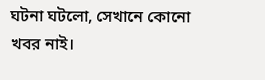ঘটনা ঘটলো, সেখানে কোনো খবর নাই।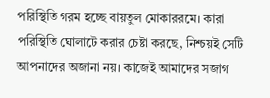পরিস্থিতি গরম হচ্ছে বায়তুল মোকাররমে। কারা পরিস্থিতি ঘোলাটে করার চেষ্টা করছে, নিশ্চয়ই সেটি আপনাদের অজানা নয়। কাজেই আমাদের সজাগ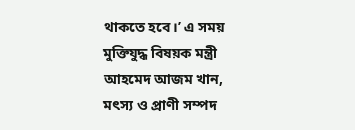থাকতে হবে।’ এ সময় মুক্তিযুদ্ধ বিষয়ক মন্ত্রী আহমেদ আজম খান, মৎস্য ও প্রাণী সম্পদ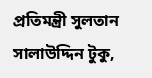প্রতিমন্ত্রী সুলতান সালাউদ্দিন টুকু,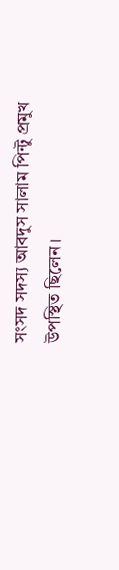সংসদ সদস্য আবদুস সালাম পিন্টু প্রমুখ উপস্থিত ছিলেন।